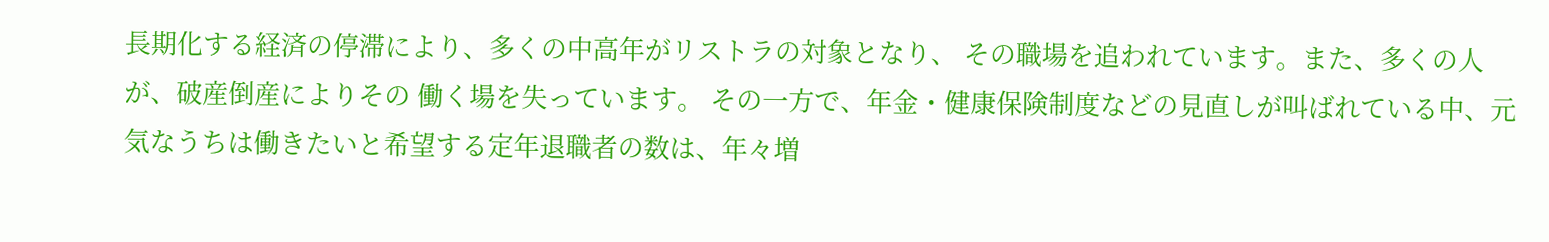長期化する経済の停滞により、多くの中高年がリストラの対象となり、 その職場を追われています。また、多くの人が、破産倒産によりその 働く場を失っています。 その一方で、年金・健康保険制度などの見直しが叫ばれている中、元 気なうちは働きたいと希望する定年退職者の数は、年々増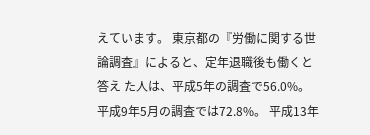えています。 東京都の『労働に関する世論調査』によると、定年退職後も働くと答え た人は、平成5年の調査で56.0%。平成9年5月の調査では72.8%。 平成13年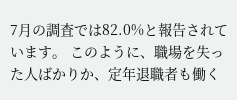7月の調査では82.0%と報告されています。 このように、職場を失った人ばかりか、定年退職者も働く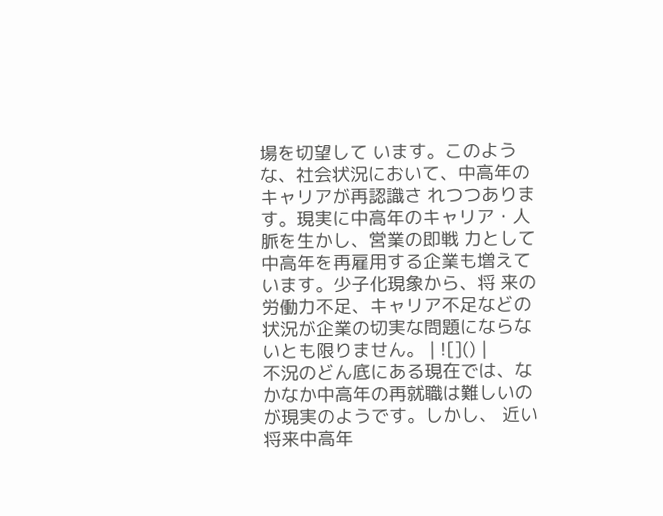場を切望して います。このような、社会状況において、中高年のキャリアが再認識さ れつつあります。現実に中高年のキャリア・人脈を生かし、営業の即戦 力として中高年を再雇用する企業も増えています。少子化現象から、将 来の労働力不足、キャリア不足などの状況が企業の切実な問題にならな いとも限りません。 | ![]() |
不況のどん底にある現在では、なかなか中高年の再就職は難しいのが現実のようです。しかし、 近い将来中高年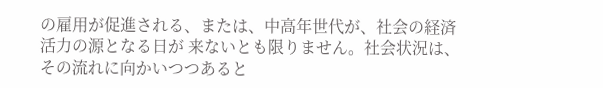の雇用が促進される、または、中高年世代が、社会の経済活力の源となる日が 来ないとも限りません。社会状況は、その流れに向かいつつあると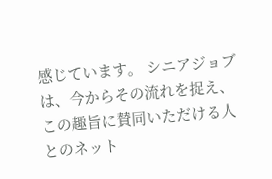感じています。 シニアジョブは、今からその流れを捉え、この趣旨に賛同いただける人とのネット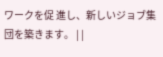ワークを促 進し、新しいジョブ集団を築きます。 | |